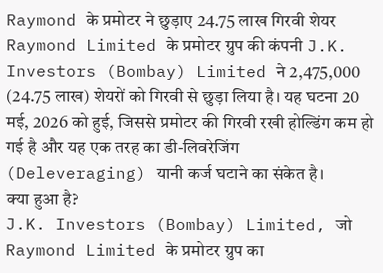Raymond के प्रमोटर ने छुड़ाए 24.75 लाख गिरवी शेयर
Raymond Limited के प्रमोटर ग्रुप की कंपनी J.K. Investors (Bombay) Limited ने 2,475,000 (24.75 लाख) शेयरों को गिरवी से छुड़ा लिया है। यह घटना 20 मई, 2026 को हुई, जिससे प्रमोटर की गिरवी रखी होल्डिंग कम हो गई है और यह एक तरह का डी-लिवरेजिंग (Deleveraging) यानी कर्ज घटाने का संकेत है।
क्या हुआ है?
J.K. Investors (Bombay) Limited, जो Raymond Limited के प्रमोटर ग्रुप का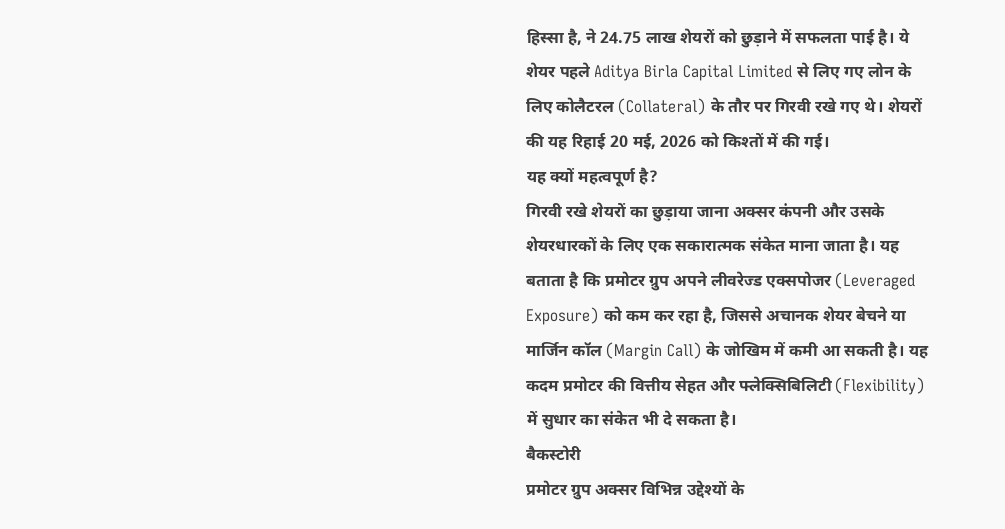हिस्सा है, ने 24.75 लाख शेयरों को छुड़ाने में सफलता पाई है। ये शेयर पहले Aditya Birla Capital Limited से लिए गए लोन के लिए कोलैटरल (Collateral) के तौर पर गिरवी रखे गए थे। शेयरों की यह रिहाई 20 मई, 2026 को किश्तों में की गई।
यह क्यों महत्वपूर्ण है?
गिरवी रखे शेयरों का छुड़ाया जाना अक्सर कंपनी और उसके शेयरधारकों के लिए एक सकारात्मक संकेत माना जाता है। यह बताता है कि प्रमोटर ग्रुप अपने लीवरेज्ड एक्सपोजर (Leveraged Exposure) को कम कर रहा है, जिससे अचानक शेयर बेचने या मार्जिन कॉल (Margin Call) के जोखिम में कमी आ सकती है। यह कदम प्रमोटर की वित्तीय सेहत और फ्लेक्सिबिलिटी (Flexibility) में सुधार का संकेत भी दे सकता है।
बैकस्टोरी
प्रमोटर ग्रुप अक्सर विभिन्न उद्देश्यों के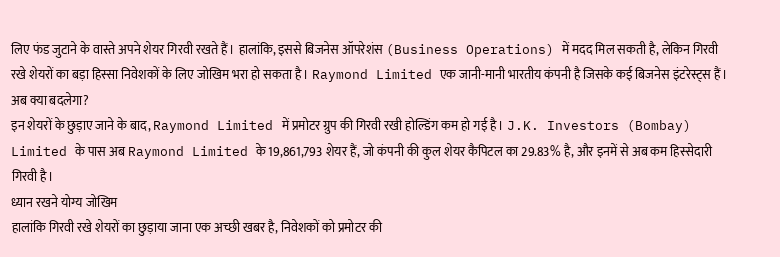लिए फंड जुटाने के वास्ते अपने शेयर गिरवी रखते हैं। हालांकि, इससे बिजनेस ऑपरेशंस (Business Operations) में मदद मिल सकती है, लेकिन गिरवी रखे शेयरों का बड़ा हिस्सा निवेशकों के लिए जोखिम भरा हो सकता है। Raymond Limited एक जानी-मानी भारतीय कंपनी है जिसके कई बिजनेस इंटरेस्ट्स हैं।
अब क्या बदलेगा?
इन शेयरों के छुड़ाए जाने के बाद, Raymond Limited में प्रमोटर ग्रुप की गिरवी रखी होल्डिंग कम हो गई है। J.K. Investors (Bombay) Limited के पास अब Raymond Limited के 19,861,793 शेयर हैं, जो कंपनी की कुल शेयर कैपिटल का 29.83% है, और इनमें से अब कम हिस्सेदारी गिरवी है।
ध्यान रखने योग्य जोखिम
हालांकि गिरवी रखे शेयरों का छुड़ाया जाना एक अच्छी खबर है, निवेशकों को प्रमोटर की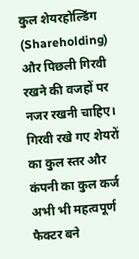कुल शेयरहोल्डिंग (Shareholding) और पिछली गिरवी रखने की वजहों पर नजर रखनी चाहिए। गिरवी रखे गए शेयरों का कुल स्तर और कंपनी का कुल कर्ज अभी भी महत्वपूर्ण फैक्टर बने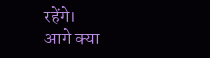रहेंगे।
आगे क्या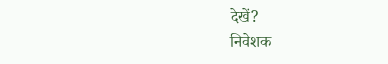देखें?
निवेशक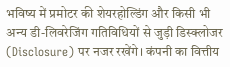भविष्य में प्रमोटर की शेयरहोल्डिंग और किसी भी अन्य डी-लिवरेजिंग गतिविधियों से जुड़ी डिस्क्लोजर (Disclosure) पर नजर रखेंगे। कंपनी का वित्तीय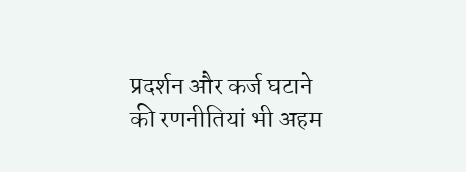प्रदर्शन और कर्ज घटाने की रणनीतियां भी अहम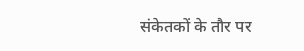संकेतकों के तौर पर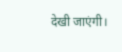देखी जाएंगी।